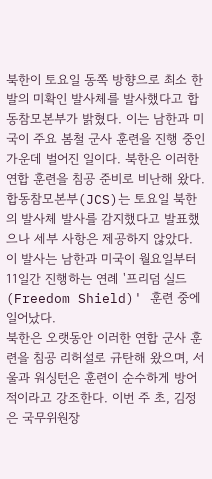북한이 토요일 동쪽 방향으로 최소 한 발의 미확인 발사체를 발사했다고 합동참모본부가 밝혔다. 이는 남한과 미국이 주요 봄철 군사 훈련을 진행 중인 가운데 벌어진 일이다. 북한은 이러한 연합 훈련을 침공 준비로 비난해 왔다.
합동참모본부(JCS)는 토요일 북한의 발사체 발사를 감지했다고 발표했으나 세부 사항은 제공하지 않았다. 이 발사는 남한과 미국이 월요일부터 11일간 진행하는 연례 '프리덤 실드(Freedom Shield)' 훈련 중에 일어났다.
북한은 오랫동안 이러한 연합 군사 훈련을 침공 리허설로 규탄해 왔으며, 서울과 워싱턴은 훈련이 순수하게 방어적이라고 강조한다. 이번 주 초, 김정은 국무위원장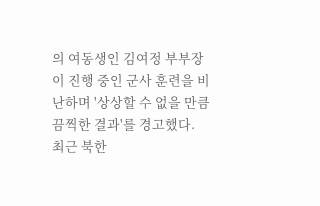의 여동생인 김여정 부부장이 진행 중인 군사 훈련을 비난하며 '상상할 수 없을 만큼 끔찍한 결과'를 경고했다.
최근 북한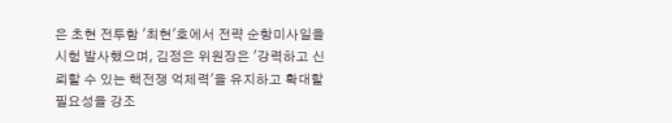은 초현 전투함 '최현'호에서 전략 순항미사일을 시험 발사했으며, 김정은 위원장은 '강력하고 신뢰할 수 있는 핵전쟁 억제력'을 유지하고 확대할 필요성을 강조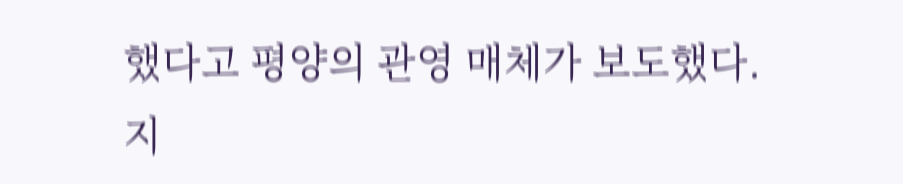했다고 평양의 관영 매체가 보도했다. 지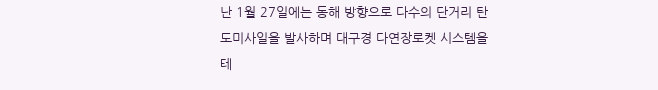난 1월 27일에는 동해 방향으로 다수의 단거리 탄도미사일을 발사하며 대구경 다연장로켓 시스템을 테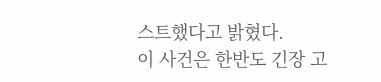스트했다고 밝혔다.
이 사건은 한반도 긴장 고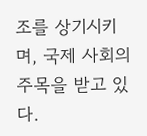조를 상기시키며, 국제 사회의 주목을 받고 있다.